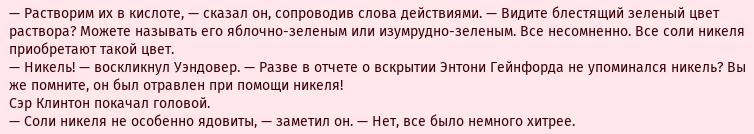— Растворим их в кислоте, — сказал он, сопроводив слова действиями. — Видите блестящий зеленый цвет раствора? Можете называть его яблочно-зеленым или изумрудно-зеленым. Все несомненно. Все соли никеля приобретают такой цвет.
— Никель! — воскликнул Уэндовер. — Разве в отчете о вскрытии Энтони Гейнфорда не упоминался никель? Вы же помните, он был отравлен при помощи никеля!
Сэр Клинтон покачал головой.
— Соли никеля не особенно ядовиты, — заметил он. — Нет, все было немного хитрее.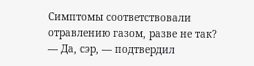Симптомы соответствовали отравлению газом, разве не так?
— Да, сэр, — подтвердил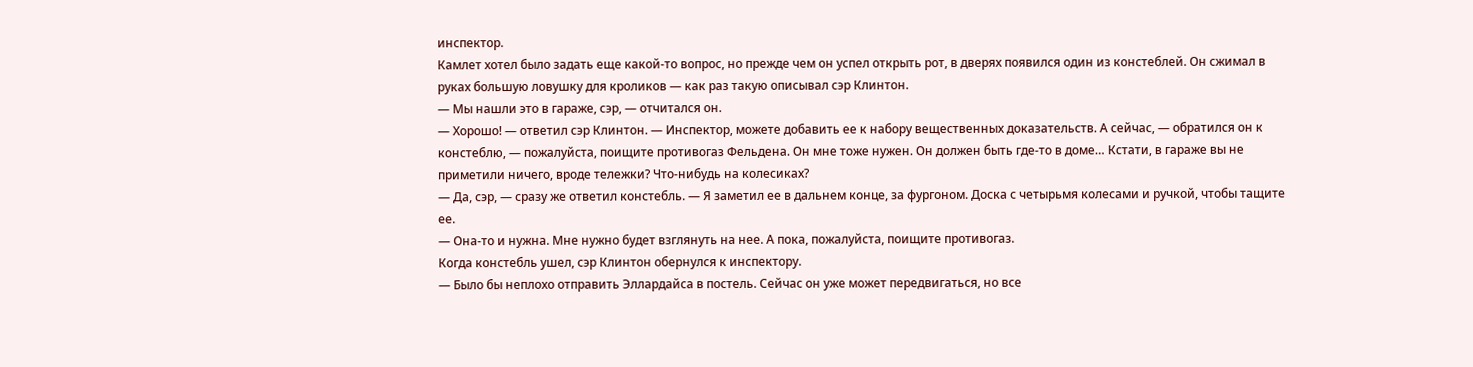инспектор.
Камлет хотел было задать еще какой-то вопрос, но прежде чем он успел открыть рот, в дверях появился один из констеблей. Он сжимал в руках большую ловушку для кроликов — как раз такую описывал сэр Клинтон.
— Мы нашли это в гараже, сэр, — отчитался он.
— Хорошо! — ответил сэр Клинтон. — Инспектор, можете добавить ее к набору вещественных доказательств. А сейчас, — обратился он к констеблю, — пожалуйста, поищите противогаз Фельдена. Он мне тоже нужен. Он должен быть где-то в доме… Кстати, в гараже вы не приметили ничего, вроде тележки? Что-нибудь на колесиках?
— Да, сэр, — сразу же ответил констебль. — Я заметил ее в дальнем конце, за фургоном. Доска с четырьмя колесами и ручкой, чтобы тащите ее.
— Она-то и нужна. Мне нужно будет взглянуть на нее. А пока, пожалуйста, поищите противогаз.
Когда констебль ушел, сэр Клинтон обернулся к инспектору.
— Было бы неплохо отправить Эллардайса в постель. Сейчас он уже может передвигаться, но все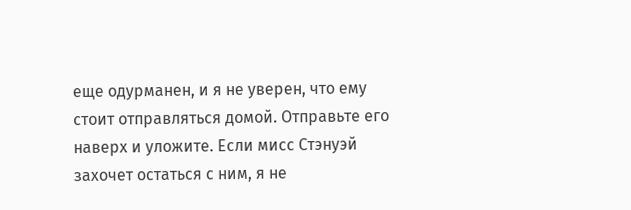еще одурманен, и я не уверен, что ему стоит отправляться домой. Отправьте его наверх и уложите. Если мисс Стэнуэй захочет остаться с ним, я не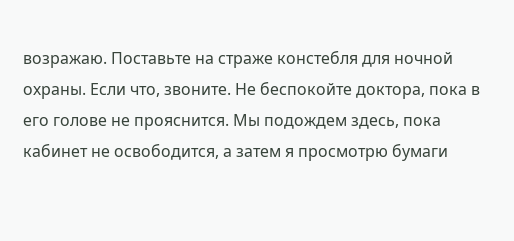возражаю. Поставьте на страже констебля для ночной охраны. Если что, звоните. Не беспокойте доктора, пока в его голове не прояснится. Мы подождем здесь, пока кабинет не освободится, а затем я просмотрю бумаги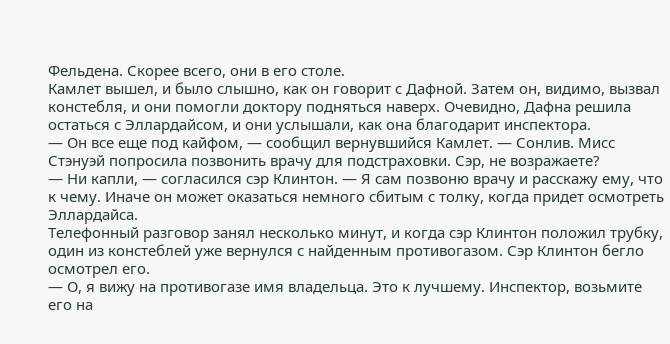Фельдена. Скорее всего, они в его столе.
Камлет вышел, и было слышно, как он говорит с Дафной. Затем он, видимо, вызвал констебля, и они помогли доктору подняться наверх. Очевидно, Дафна решила остаться с Эллардайсом, и они услышали, как она благодарит инспектора.
— Он все еще под кайфом, — сообщил вернувшийся Камлет. — Сонлив. Мисс Стэнуэй попросила позвонить врачу для подстраховки. Сэр, не возражаете?
— Ни капли, — согласился сэр Клинтон. — Я сам позвоню врачу и расскажу ему, что к чему. Иначе он может оказаться немного сбитым с толку, когда придет осмотреть Эллардайса.
Телефонный разговор занял несколько минут, и когда сэр Клинтон положил трубку, один из констеблей уже вернулся с найденным противогазом. Сэр Клинтон бегло осмотрел его.
— О, я вижу на противогазе имя владельца. Это к лучшему. Инспектор, возьмите его на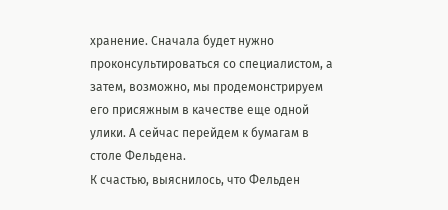хранение. Сначала будет нужно проконсультироваться со специалистом, а затем, возможно, мы продемонстрируем его присяжным в качестве еще одной улики. А сейчас перейдем к бумагам в столе Фельдена.
К счастью, выяснилось, что Фельден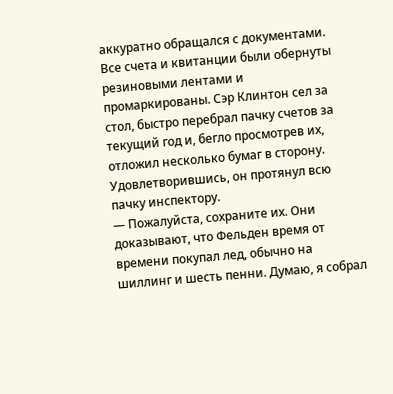аккуратно обращался с документами. Все счета и квитанции были обернуты резиновыми лентами и промаркированы. Сэр Клинтон сел за стол, быстро перебрал пачку счетов за текущий год и, бегло просмотрев их, отложил несколько бумаг в сторону. Удовлетворившись, он протянул всю пачку инспектору.
— Пожалуйста, сохраните их. Они доказывают, что Фельден время от времени покупал лед, обычно на шиллинг и шесть пенни. Думаю, я собрал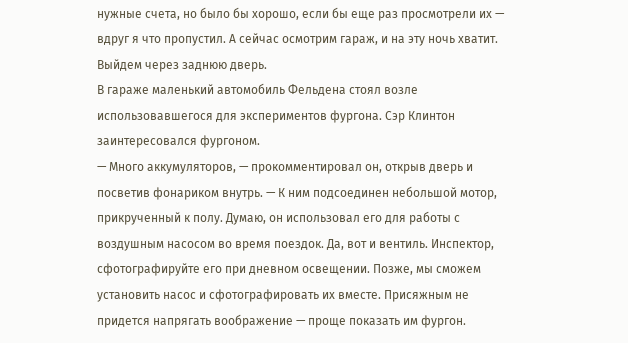нужные счета, но было бы хорошо, если бы еще раз просмотрели их — вдруг я что пропустил. А сейчас осмотрим гараж, и на эту ночь хватит. Выйдем через заднюю дверь.
В гараже маленький автомобиль Фельдена стоял возле использовавшегося для экспериментов фургона. Сэр Клинтон заинтересовался фургоном.
— Много аккумуляторов, — прокомментировал он, открыв дверь и посветив фонариком внутрь. — К ним подсоединен небольшой мотор, прикрученный к полу. Думаю, он использовал его для работы с воздушным насосом во время поездок. Да, вот и вентиль. Инспектор, сфотографируйте его при дневном освещении. Позже, мы сможем установить насос и сфотографировать их вместе. Присяжным не придется напрягать воображение — проще показать им фургон.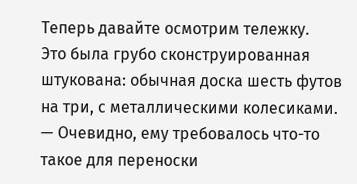Теперь давайте осмотрим тележку.
Это была грубо сконструированная штукована: обычная доска шесть футов на три, с металлическими колесиками.
— Очевидно, ему требовалось что-то такое для переноски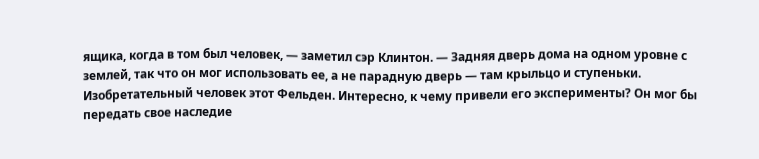ящика, когда в том был человек, — заметил сэр Клинтон. — Задняя дверь дома на одном уровне с землей, так что он мог использовать ее, а не парадную дверь — там крыльцо и ступеньки. Изобретательный человек этот Фельден. Интересно, к чему привели его эксперименты? Он мог бы передать свое наследие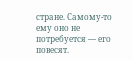стране. Самому-то ему оно не потребуется — его повесят.